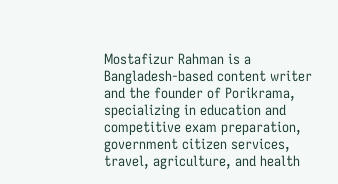Mostafizur Rahman is a Bangladesh-based content writer and the founder of Porikrama, specializing in education and competitive exam preparation, government citizen services, travel, agriculture, and health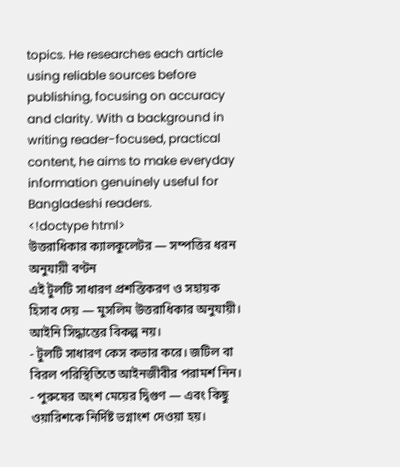topics. He researches each article using reliable sources before publishing, focusing on accuracy and clarity. With a background in writing reader-focused, practical content, he aims to make everyday information genuinely useful for Bangladeshi readers.
<!doctype html>
উত্তরাধিকার ক্যালকুলেটর — সম্পত্তির ধরন অনুযায়ী বণ্টন
এই টুলটি সাধারণ প্রশস্তিকরণ ও সহায়ক হিসাব দেয় — মুসলিম উত্তরাধিকার অনুযায়ী। আইনি সিদ্ধান্তের বিকল্প নয়।
- টুলটি সাধারণ কেস কভার করে। জটিল বা বিরল পরিস্থিতিতে আইনজীবীর পরামর্শ নিন।
- পুরুষের অংশ মেয়ের দ্বিগুণ — এবং কিছু ওয়ারিশকে নির্দিষ্ট ভগ্নাংশ দেওয়া হয়।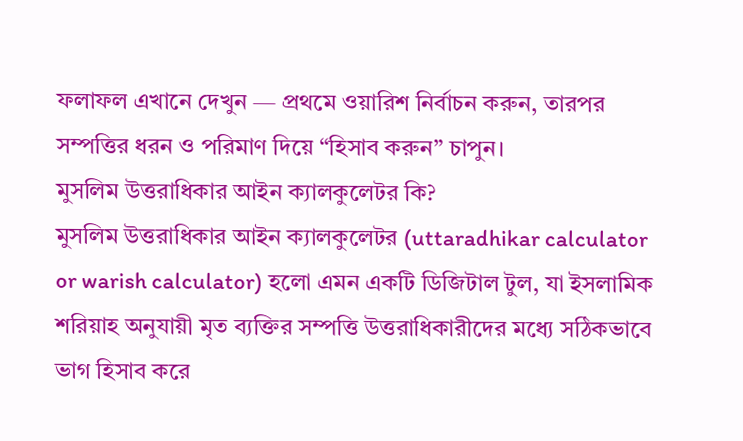ফলাফল এখানে দেখুন — প্রথমে ওয়ারিশ নির্বাচন করুন, তারপর সম্পত্তির ধরন ও পরিমাণ দিয়ে “হিসাব করুন” চাপুন।
মুসলিম উত্তরাধিকার আইন ক্যালকুলেটর কি?
মুসলিম উত্তরাধিকার আইন ক্যালকুলেটর (uttaradhikar calculator or warish calculator) হলো এমন একটি ডিজিটাল টুল, যা ইসলামিক শরিয়াহ অনুযায়ী মৃত ব্যক্তির সম্পত্তি উত্তরাধিকারীদের মধ্যে সঠিকভাবে ভাগ হিসাব করে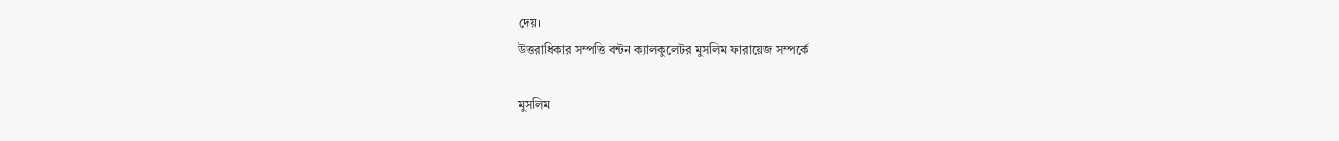দেয়।
উত্তরাধিকার সম্পত্তি বন্টন ক্যালকুলেটর মুসলিম ফারায়েজ সম্পর্কে

মুসলিম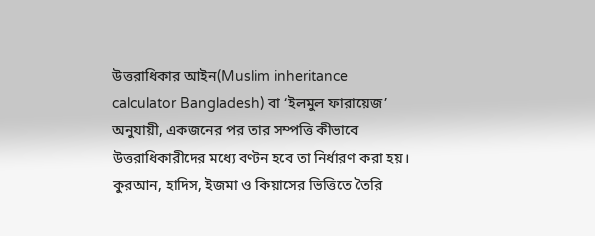উত্তরাধিকার আইন(Muslim inheritance calculator Bangladesh) বা ‘ইলমুল ফারায়েজ’ অনুযায়ী, একজনের পর তার সম্পত্তি কীভাবে উত্তরাধিকারীদের মধ্যে বণ্টন হবে তা নির্ধারণ করা হয়।
কুরআন, হাদিস, ইজমা ও কিয়াসের ভিত্তিতে তৈরি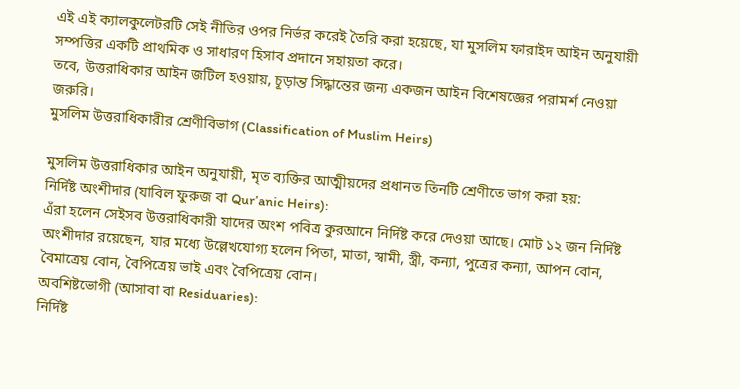এই এই ক্যালকুলেটরটি সেই নীতির ওপর নির্ভর করেই তৈরি করা হয়েছে, যা মুসলিম ফারাইদ আইন অনুযায়ী সম্পত্তির একটি প্রাথমিক ও সাধারণ হিসাব প্রদানে সহায়তা করে।
তবে, উত্তরাধিকার আইন জটিল হওয়ায়, চূড়ান্ত সিদ্ধান্তের জন্য একজন আইন বিশেষজ্ঞের পরামর্শ নেওয়া জরুরি।
মুসলিম উত্তরাধিকারীর শ্রেণীবিভাগ (Classification of Muslim Heirs)

মুসলিম উত্তরাধিকার আইন অনুযায়ী, মৃত ব্যক্তির আত্মীয়দের প্রধানত তিনটি শ্রেণীতে ভাগ করা হয়:
নির্দিষ্ট অংশীদার (যাবিল ফুরুজ বা Qur’anic Heirs):
এঁরা হলেন সেইসব উত্তরাধিকারী যাদের অংশ পবিত্র কুরআনে নির্দিষ্ট করে দেওয়া আছে। মোট ১২ জন নির্দিষ্ট অংশীদার রয়েছেন, যার মধ্যে উল্লেখযোগ্য হলেন পিতা, মাতা, স্বামী, স্ত্রী, কন্যা, পুত্রের কন্যা, আপন বোন, বৈমাত্রেয় বোন, বৈপিত্রেয় ভাই এবং বৈপিত্রেয় বোন।
অবশিষ্টভোগী (আসাবা বা Residuaries):
নির্দিষ্ট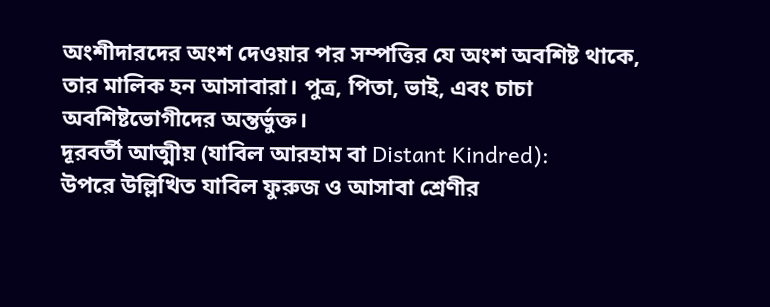অংশীদারদের অংশ দেওয়ার পর সম্পত্তির যে অংশ অবশিষ্ট থাকে, তার মালিক হন আসাবারা। পুত্র, পিতা, ভাই, এবং চাচা অবশিষ্টভোগীদের অন্তর্ভুক্ত।
দূরবর্তী আত্মীয় (যাবিল আরহাম বা Distant Kindred):
উপরে উল্লিখিত যাবিল ফুরুজ ও আসাবা শ্রেণীর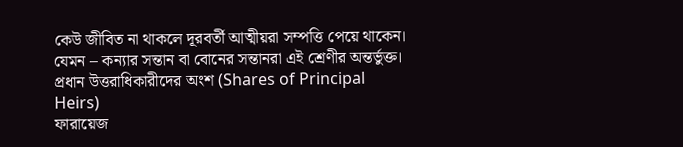কেউ জীবিত না থাকলে দূরবর্তী আত্মীয়রা সম্পত্তি পেয়ে থাকেন। যেমন – কন্যার সন্তান বা বোনের সন্তানরা এই শ্রেণীর অন্তর্ভুক্ত।
প্রধান উত্তরাধিকারীদের অংশ (Shares of Principal Heirs)
ফারায়েজ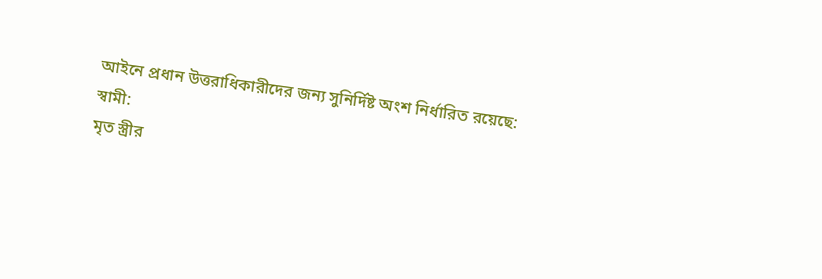আইনে প্রধান উত্তরাধিকারীদের জন্য সুনির্দিষ্ট অংশ নির্ধারিত রয়েছে:
স্বামী:
মৃত স্ত্রীর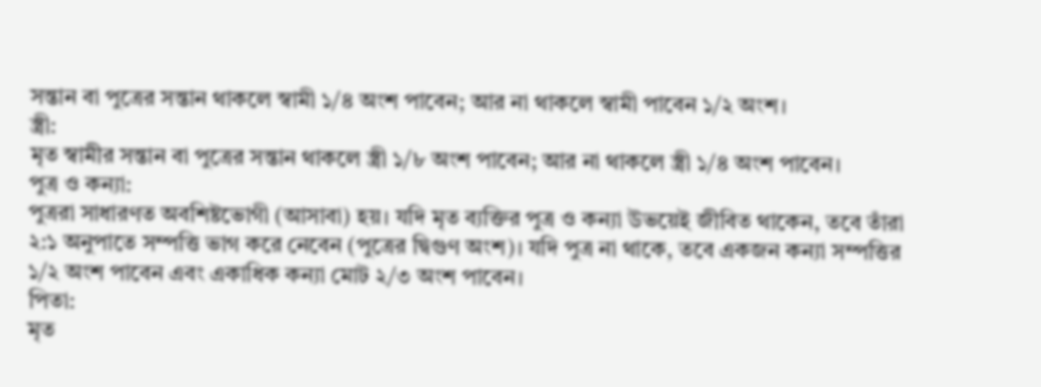সন্তান বা পুত্রের সন্তান থাকলে স্বামী ১/৪ অংশ পাবেন; আর না থাকলে স্বামী পাবেন ১/২ অংশ।
স্ত্রী:
মৃত স্বামীর সন্তান বা পুত্রের সন্তান থাকলে স্ত্রী ১/৮ অংশ পাবেন; আর না থাকলে স্ত্রী ১/৪ অংশ পাবেন।
পুত্র ও কন্যা:
পুত্ররা সাধারণত অবশিষ্টভোগী (আসাবা) হয়। যদি মৃত ব্যক্তির পুত্র ও কন্যা উভয়েই জীবিত থাকেন, তবে তাঁরা ২:১ অনুপাতে সম্পত্তি ভাগ করে নেবেন (পুত্রের দ্বিগুণ অংশ)। যদি পুত্র না থাকে, তবে একজন কন্যা সম্পত্তির ১/২ অংশ পাবেন এবং একাধিক কন্যা মোট ২/৩ অংশ পাবেন।
পিতা:
মৃত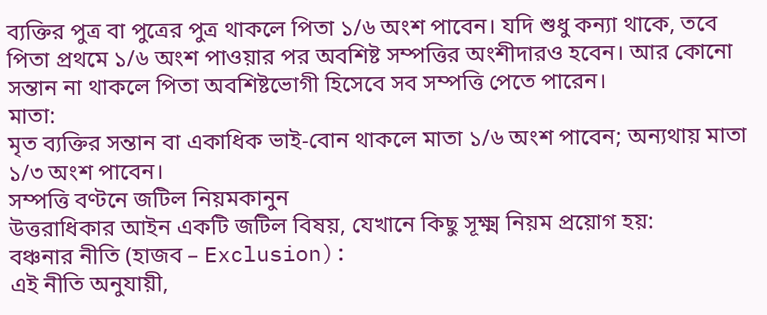ব্যক্তির পুত্র বা পুত্রের পুত্র থাকলে পিতা ১/৬ অংশ পাবেন। যদি শুধু কন্যা থাকে, তবে পিতা প্রথমে ১/৬ অংশ পাওয়ার পর অবশিষ্ট সম্পত্তির অংশীদারও হবেন। আর কোনো সন্তান না থাকলে পিতা অবশিষ্টভোগী হিসেবে সব সম্পত্তি পেতে পারেন।
মাতা:
মৃত ব্যক্তির সন্তান বা একাধিক ভাই-বোন থাকলে মাতা ১/৬ অংশ পাবেন; অন্যথায় মাতা ১/৩ অংশ পাবেন।
সম্পত্তি বণ্টনে জটিল নিয়মকানুন
উত্তরাধিকার আইন একটি জটিল বিষয়, যেখানে কিছু সূক্ষ্ম নিয়ম প্রয়োগ হয়:
বঞ্চনার নীতি (হাজব – Exclusion):
এই নীতি অনুযায়ী,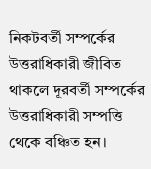নিকটবর্তী সম্পর্কের উত্তরাধিকারী জীবিত থাকলে দূরবর্তী সম্পর্কের উত্তরাধিকারী সম্পত্তি থেকে বঞ্চিত হন।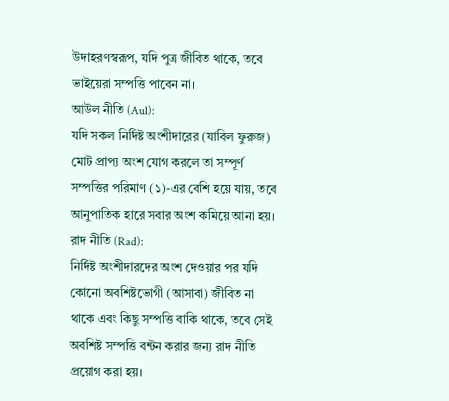উদাহরণস্বরূপ, যদি পুত্র জীবিত থাকে, তবে ভাইয়েরা সম্পত্তি পাবেন না।
আউল নীতি (Aul):
যদি সকল নির্দিষ্ট অংশীদারের (যাবিল ফুরুজ) মোট প্রাপ্য অংশ যোগ করলে তা সম্পূর্ণ সম্পত্তির পরিমাণ (১)-এর বেশি হয়ে যায়, তবে আনুপাতিক হারে সবার অংশ কমিয়ে আনা হয়।
রাদ নীতি (Rad):
নির্দিষ্ট অংশীদারদের অংশ দেওয়ার পর যদি কোনো অবশিষ্টভোগী (আসাবা) জীবিত না থাকে এবং কিছু সম্পত্তি বাকি থাকে, তবে সেই অবশিষ্ট সম্পত্তি বন্টন করার জন্য রাদ নীতি প্রয়োগ করা হয়।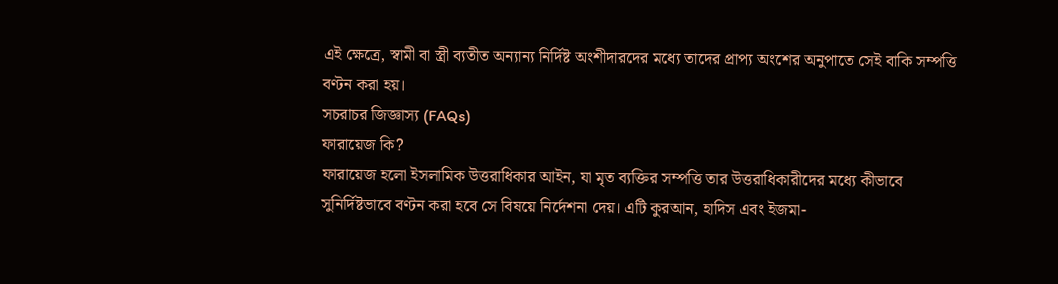এই ক্ষেত্রে, স্বামী বা স্ত্রী ব্যতীত অন্যান্য নির্দিষ্ট অংশীদারদের মধ্যে তাদের প্রাপ্য অংশের অনুপাতে সেই বাকি সম্পত্তি বণ্টন করা হয়।
সচরাচর জিজ্ঞাস্য (FAQs)
ফারায়েজ কি?
ফারায়েজ হলো ইসলামিক উত্তরাধিকার আইন, যা মৃত ব্যক্তির সম্পত্তি তার উত্তরাধিকারীদের মধ্যে কীভাবে সুনির্দিষ্টভাবে বণ্টন করা হবে সে বিষয়ে নির্দেশনা দেয়। এটি কুরআন, হাদিস এবং ইজমা-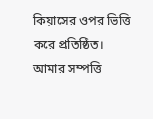কিয়াসের ওপর ভিত্তি করে প্রতিষ্ঠিত।
আমার সম্পত্তি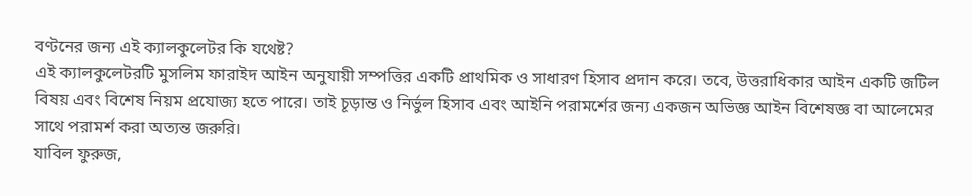বণ্টনের জন্য এই ক্যালকুলেটর কি যথেষ্ট?
এই ক্যালকুলেটরটি মুসলিম ফারাইদ আইন অনুযায়ী সম্পত্তির একটি প্রাথমিক ও সাধারণ হিসাব প্রদান করে। তবে, উত্তরাধিকার আইন একটি জটিল বিষয় এবং বিশেষ নিয়ম প্রযোজ্য হতে পারে। তাই চূড়ান্ত ও নির্ভুল হিসাব এবং আইনি পরামর্শের জন্য একজন অভিজ্ঞ আইন বিশেষজ্ঞ বা আলেমের সাথে পরামর্শ করা অত্যন্ত জরুরি।
যাবিল ফুরুজ,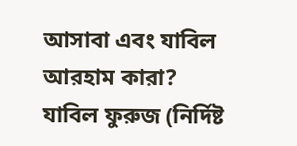আসাবা এবং যাবিল আরহাম কারা?
যাবিল ফুরুজ (নির্দিষ্ট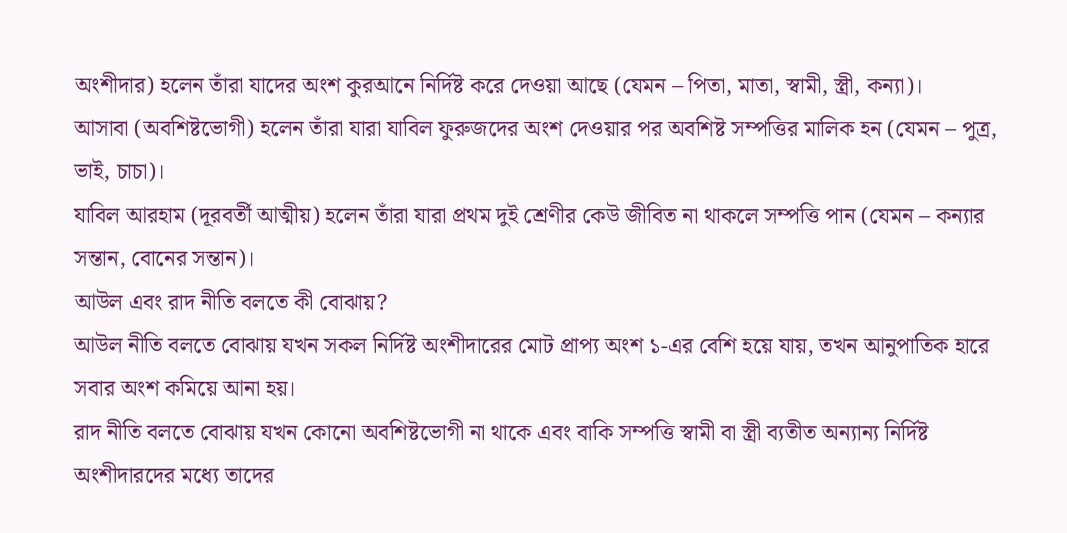অংশীদার) হলেন তাঁরা যাদের অংশ কুরআনে নির্দিষ্ট করে দেওয়া আছে (যেমন – পিতা, মাতা, স্বামী, স্ত্রী, কন্যা)।
আসাবা (অবশিষ্টভোগী) হলেন তাঁরা যারা যাবিল ফুরুজদের অংশ দেওয়ার পর অবশিষ্ট সম্পত্তির মালিক হন (যেমন – পুত্র, ভাই, চাচা)।
যাবিল আরহাম (দূরবর্তী আত্মীয়) হলেন তাঁরা যারা প্রথম দুই শ্রেণীর কেউ জীবিত না থাকলে সম্পত্তি পান (যেমন – কন্যার সন্তান, বোনের সন্তান)।
আউল এবং রাদ নীতি বলতে কী বোঝায়?
আউল নীতি বলতে বোঝায় যখন সকল নির্দিষ্ট অংশীদারের মোট প্রাপ্য অংশ ১-এর বেশি হয়ে যায়, তখন আনুপাতিক হারে সবার অংশ কমিয়ে আনা হয়।
রাদ নীতি বলতে বোঝায় যখন কোনো অবশিষ্টভোগী না থাকে এবং বাকি সম্পত্তি স্বামী বা স্ত্রী ব্যতীত অন্যান্য নির্দিষ্ট অংশীদারদের মধ্যে তাদের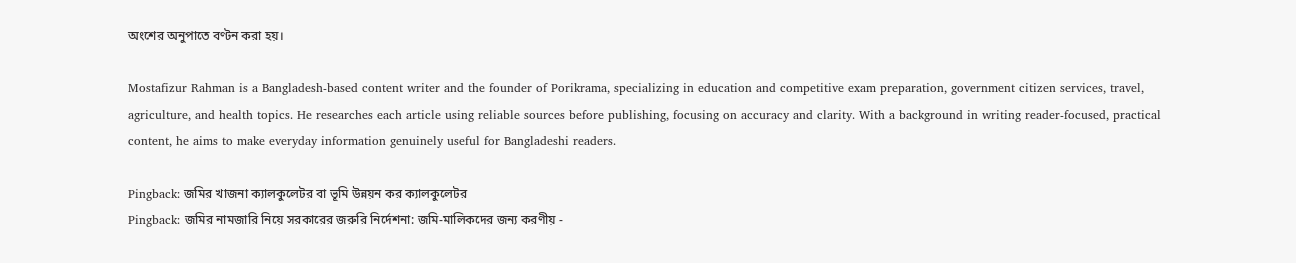অংশের অনুপাতে বণ্টন করা হয়।

Mostafizur Rahman is a Bangladesh-based content writer and the founder of Porikrama, specializing in education and competitive exam preparation, government citizen services, travel, agriculture, and health topics. He researches each article using reliable sources before publishing, focusing on accuracy and clarity. With a background in writing reader-focused, practical content, he aims to make everyday information genuinely useful for Bangladeshi readers.

Pingback: জমির খাজনা ক্যালকুলেটর বা ভূমি উন্নয়ন কর ক্যালকুলেটর
Pingback: জমির নামজারি নিয়ে সরকারের জরুরি নির্দেশনা: জমি-মালিকদের জন্য করণীয় -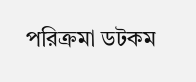পরিক্রমা ডটকম